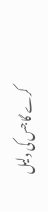کرے گا جس کی دلیل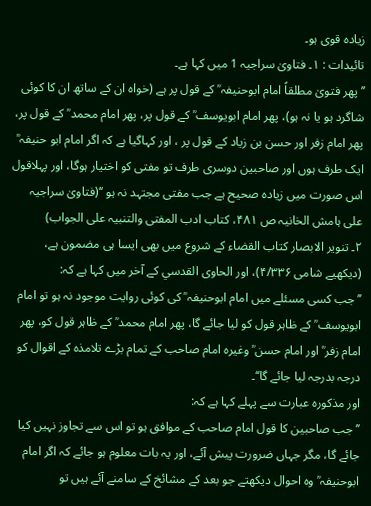زیادہ قوی ہو۔
تائیدات : ۱۔ فتاویٰ سراجیہ 1 میں کہا ہے۔
’’پھر فتویٰ مطلقاً امام ابوحنیفہ ؒ کے قول پر ہے (خواہ ان کے ساتھ ان کا کوئی شاگرد ہو یا نہ ہو)، پھر امام ابویوسف ؒ کے قول پر، پھر امام محمد ؒ کے قول پر، پھر امام زفر اور حسن بن زیاد کے قول پر ، اور کہاگیا ہے کہ اگر امام ابو حنیفہ ؒ ایک طرف ہوں اور صاحبین دوسری طرف تو مفتی کو اختیار ہوگا، اور پہلاقول اس صورت میں زیادہ صحیح ہے جب مفتی مجتہد نہ ہو ‘‘(فتاویٰ سراجیہ علی ہامش الخانیہ ص ۴۸۱، کتاب ادب المفتی والتنبیہ علی الجواب)
۲۔ تنویر الابصار کتاب القضاء کے شروع میں بھی ایسا ہی مضمون ہے، (دیکھیے شامی ۴/۳۳۶)، اور الحاوی القدسي کے آخر میں کہا ہے کہ:
’’جب کسی مسئلے میں امام ابوحنیفہ ؒ کی کوئی روایت موجود نہ ہو تو امام ابویوسف ؒ کے ظاہر قول کو لیا جائے گا، پھر امام محمد ؒ کے ظاہر قول کو، پھر امام زفر ؒ اور امام حسن ؒ وغیرہ امام صاحب کے تمام بڑے تلامذہ کے اقوال کو درجہ بدرجہ لیا جائے گا‘‘۔
اور مذکورہ عبارت سے پہلے کہا ہے کہ:
’’جب صاحبین کا قول امام صاحب کے موافق ہو تو اس سے تجاوز نہیں کیا جائے گا، مگر جہاں ضرورت پیش آئے، اور یہ بات معلوم ہو جائے کہ اگر امام ابوحنیفہ ؒ وہ احوال دیکھتے جو بعد کے مشائخ کے سامنے آئے ہیں تو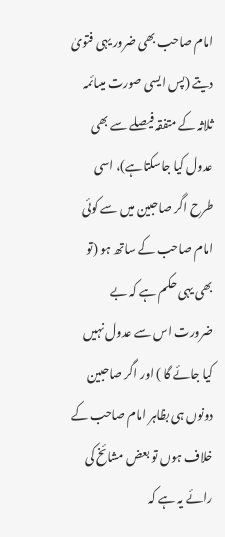امام صاحب بھی ضرور یہی فتویٰ دیتے (پس ایسی صورت میںائمہ ثلاثہ کے متفقہ فیصلے سے بھی عدول کیا جاسکتاہے)، اسی طرح اگر صاحبین میں سے کوئی امام صاحب کے ساتھ ہو (تو بھی یہی حکم ہے کہ بے ضرورت اس سے عدول نہیں کیا جائے گا ) اور اگر صاحبین دونوں ہی بظاہر امام صاحب کے خلاف ہوں تو بعض مشائخ کی رائے یہ ہے کہ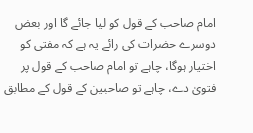امام صاحب کے قول کو لیا جائے گا اور بعض دوسرے حضرات کی رائے یہ ہے کہ مفتی کو اختیار ہوگا، چاہے تو امام صاحب کے قول پر فتویٰ دے، چاہے تو صاحبین کے قول کے مطابق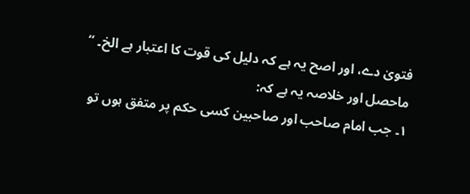فتویٰ دے، اور اصح یہ ہے کہ دلیل کی قوت کا اعتبار ہے الخ۔ ‘‘
ماحصل اور خلاصہ یہ ہے کہ:
۱۔ جب امام صاحب اور صاحبین کسی حکم پر متفق ہوں تو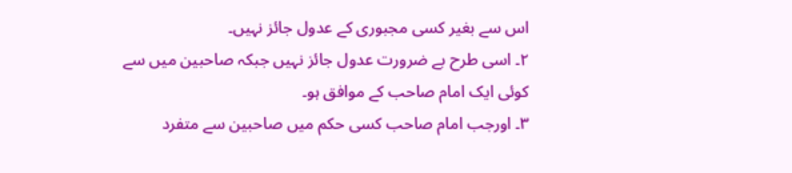اس سے بغیر کسی مجبوری کے عدول جائز نہیں۔
۲۔ اسی طرح بے ضرورت عدول جائز نہیں جبکہ صاحبین میں سے کوئی ایک امام صاحب کے موافق ہو۔
۳۔ اورجب امام صاحب کسی حکم میں صاحبین سے متفرد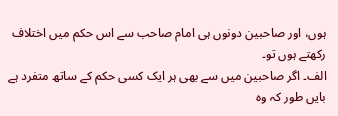ہوں، اور صاحبین دونوں ہی امام صاحب سے اس حکم میں اختلاف رکھتے ہوں تو۔
الف۔ اگر صاحبین میں سے بھی ہر ایک کسی حکم کے ساتھ متفرد ہے بایں طور کہ وہ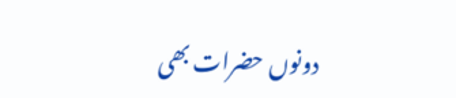دونوں حضرات بھی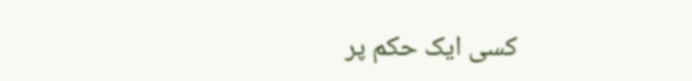کسی ایک حکم پر